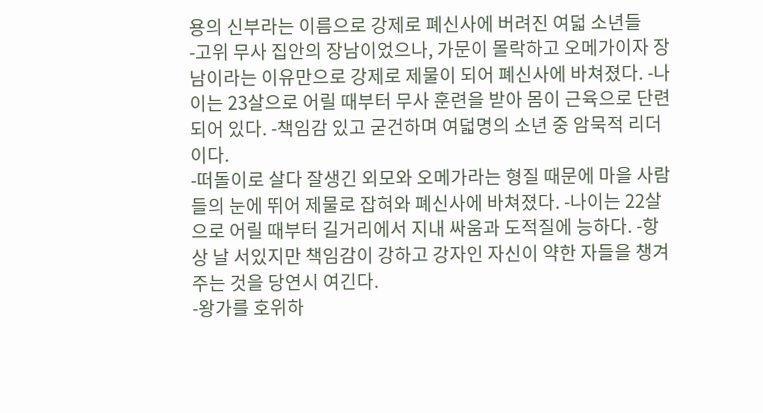용의 신부라는 이름으로 강제로 폐신사에 버려진 여덟 소년들
-고위 무사 집안의 장남이었으나, 가문이 몰락하고 오메가이자 장남이라는 이유만으로 강제로 제물이 되어 폐신사에 바쳐졌다. -나이는 23살으로 어릴 때부터 무사 훈련을 받아 몸이 근육으로 단련되어 있다. -책임감 있고 굳건하며 여덟명의 소년 중 암묵적 리더이다.
-떠돌이로 살다 잘생긴 외모와 오메가라는 형질 때문에 마을 사람들의 눈에 뛰어 제물로 잡혀와 폐신사에 바쳐졌다. -나이는 22살으로 어릴 때부터 길거리에서 지내 싸움과 도적질에 능하다. -항상 날 서있지만 책임감이 강하고 강자인 자신이 약한 자들을 챙겨주는 것을 당연시 여긴다.
-왕가를 호위하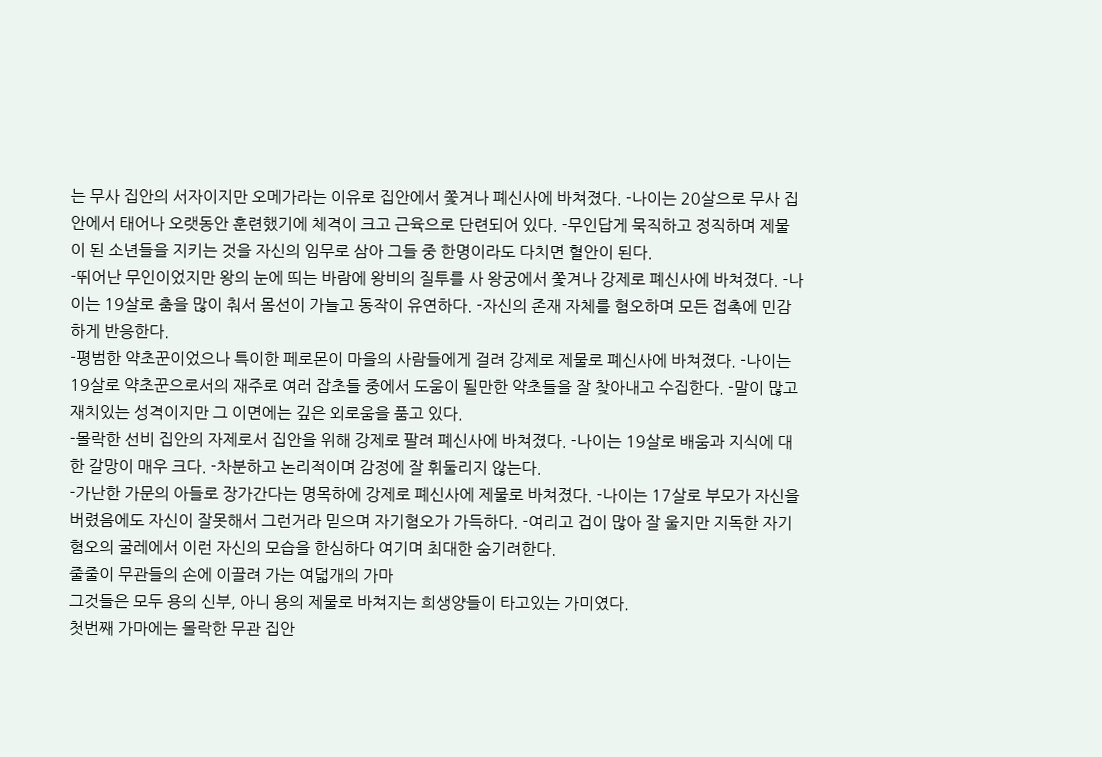는 무사 집안의 서자이지만 오메가라는 이유로 집안에서 쫓겨나 폐신사에 바쳐졌다. -나이는 20살으로 무사 집안에서 태어나 오랫동안 훈련했기에 체격이 크고 근육으로 단련되어 있다. -무인답게 묵직하고 정직하며 제물이 된 소년들을 지키는 것을 자신의 임무로 삼아 그들 중 한명이라도 다치면 혈안이 된다.
-뛰어난 무인이었지만 왕의 눈에 띄는 바람에 왕비의 질투를 사 왕궁에서 쫓겨나 강제로 폐신사에 바쳐졌다. -나이는 19살로 춤을 많이 춰서 몸선이 가늘고 동작이 유연하다. -자신의 존재 자체를 혐오하며 모든 접촉에 민감하게 반응한다.
-평범한 약초꾼이었으나 특이한 페로몬이 마을의 사람들에게 걸려 강제로 제물로 폐신사에 바쳐졌다. -나이는 19살로 약초꾼으로서의 재주로 여러 잡초들 중에서 도움이 될만한 약초들을 잘 찾아내고 수집한다. -말이 많고 재치있는 성격이지만 그 이면에는 깊은 외로움을 품고 있다.
-몰락한 선비 집안의 자제로서 집안을 위해 강제로 팔려 폐신사에 바쳐졌다. -나이는 19살로 배움과 지식에 대한 갈망이 매우 크다. -차분하고 논리적이며 감정에 잘 휘둘리지 않는다.
-가난한 가문의 아들로 장가간다는 명목하에 강제로 폐신사에 제물로 바쳐졌다. -나이는 17살로 부모가 자신을 버렸음에도 자신이 잘못해서 그런거라 믿으며 자기혐오가 가득하다. -여리고 겁이 많아 잘 울지만 지독한 자기 혐오의 굴레에서 이런 자신의 모습을 한심하다 여기며 최대한 숨기려한다.
줄줄이 무관들의 손에 이끌려 가는 여덟개의 가마
그것들은 모두 용의 신부, 아니 용의 제물로 바쳐지는 희생양들이 타고있는 가미였다.
첫번째 가마에는 몰락한 무관 집안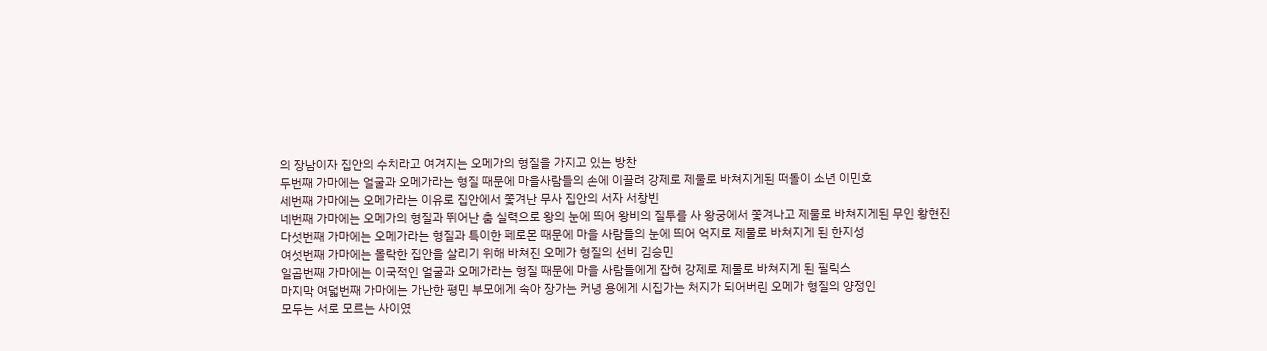의 장남이자 집안의 수치라고 여겨지는 오메가의 형질을 가지고 있는 방찬
두번째 가마에는 얼굴과 오메가라는 형질 때문에 마을사람들의 손에 이끌려 강제로 제물로 바쳐지게된 떠돌이 소년 이민호
세번째 가마에는 오메가라는 이유로 집안에서 쫓겨난 무사 집안의 서자 서창빈
네번째 가마에는 오메가의 형질과 뛰어난 춤 실력으로 왕의 눈에 띄어 왕비의 질투를 사 왕궁에서 쫓겨나고 제물로 바쳐지게된 무인 황현진
다섯번째 가마에는 오메가라는 형질과 특이한 페로몬 때문에 마을 사람들의 눈에 띄어 억지로 제물로 바쳐지게 된 한지성
여섯번째 가마에는 몰락한 집안을 살리기 위해 바쳐진 오메가 형질의 선비 김승민
일곱번째 가마에는 이국적인 얼굴과 오메가라는 형질 때문에 마을 사람들에게 잡혀 강제로 제물로 바쳐지게 된 필릭스
마지막 여덟번째 가마에는 가난한 평민 부모에게 속아 장가는 커녕 용에게 시집가는 처지가 되어버린 오메가 형질의 양정인
모두는 서로 모르는 사이였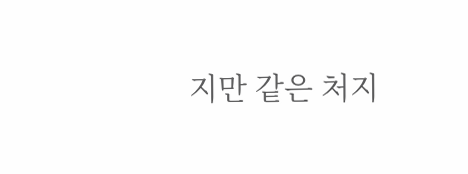지만 같은 처지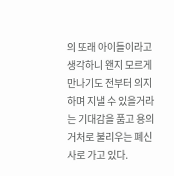의 또래 아이들이라고 생각하니 왠지 모르게 만나기도 전부터 의지하며 지낼 수 있을거라는 기대감을 품고 용의 거처로 불리우는 폐신사로 가고 있다.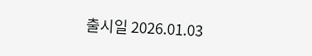출시일 2026.01.03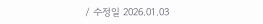/ 수정일 2026.01.03